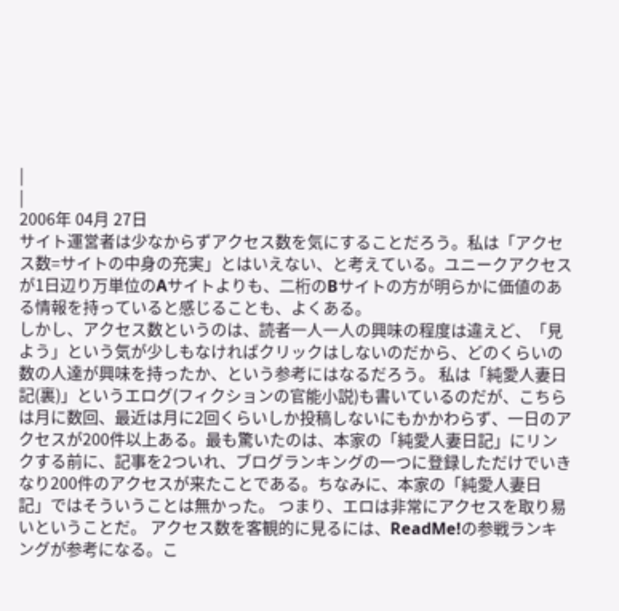|
|
2006年 04月 27日
サイト運営者は少なからずアクセス数を気にすることだろう。私は「アクセス数=サイトの中身の充実」とはいえない、と考えている。ユニークアクセスが1日辺り万単位のAサイトよりも、二桁のBサイトの方が明らかに価値のある情報を持っていると感じることも、よくある。
しかし、アクセス数というのは、読者一人一人の興味の程度は違えど、「見よう」という気が少しもなければクリックはしないのだから、どのくらいの数の人達が興味を持ったか、という参考にはなるだろう。 私は「純愛人妻日記(裏)」というエログ(フィクションの官能小説)も書いているのだが、こちらは月に数回、最近は月に2回くらいしか投稿しないにもかかわらず、一日のアクセスが200件以上ある。最も驚いたのは、本家の「純愛人妻日記」にリンクする前に、記事を2ついれ、ブログランキングの一つに登録しただけでいきなり200件のアクセスが来たことである。ちなみに、本家の「純愛人妻日記」ではそういうことは無かった。 つまり、エロは非常にアクセスを取り易いということだ。 アクセス数を客観的に見るには、ReadMe!の参戦ランキングが参考になる。こ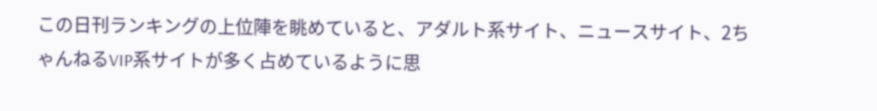この日刊ランキングの上位陣を眺めていると、アダルト系サイト、ニュースサイト、2ちゃんねるVIP系サイトが多く占めているように思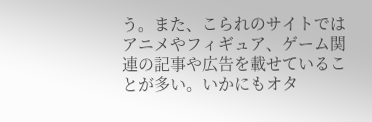う。また、こられのサイトではアニメやフィギュア、ゲーム関連の記事や広告を載せていることが多い。いかにもオタ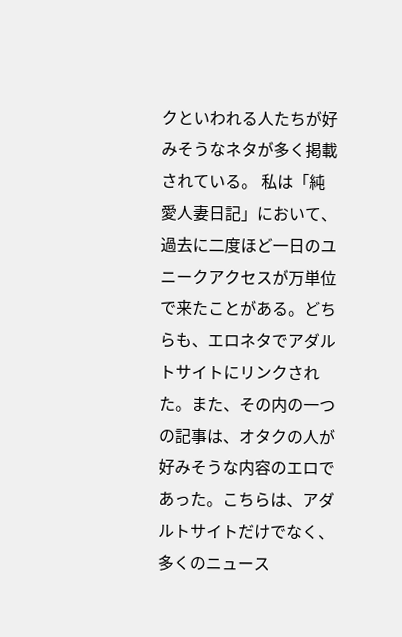クといわれる人たちが好みそうなネタが多く掲載されている。 私は「純愛人妻日記」において、過去に二度ほど一日のユニークアクセスが万単位で来たことがある。どちらも、エロネタでアダルトサイトにリンクされた。また、その内の一つの記事は、オタクの人が好みそうな内容のエロであった。こちらは、アダルトサイトだけでなく、多くのニュース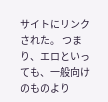サイトにリンクされた。 つまり、エロといっても、一般向けのものより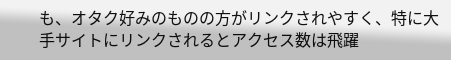も、オタク好みのものの方がリンクされやすく、特に大手サイトにリンクされるとアクセス数は飛躍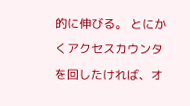的に伸びる。 とにかくアクセスカウンタを回したければ、オ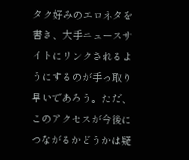タク好みのエロネタを書き、大手ニュースサイトにリンクされるようにするのが手っ取り早いであろう。ただ、このアクセスが今後につながるかどうかは疑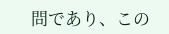問であり、この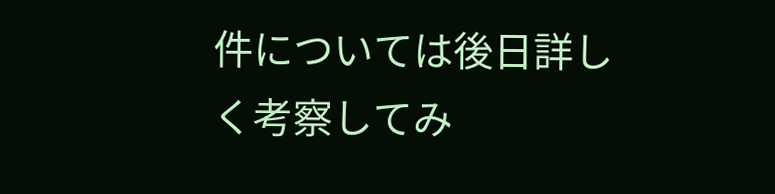件については後日詳しく考察してみ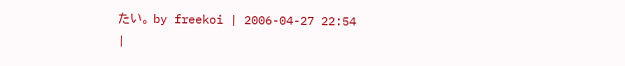たい。 by freekoi | 2006-04-27 22:54
|